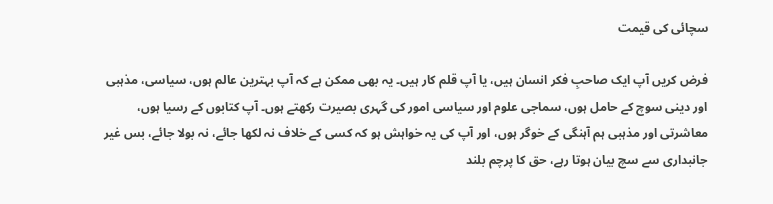سچائی کی قیمت

فرض کریں آپ ایک صاحبِ فکر انسان ہیں، یا آپ قلم کار ہیں۔ یہ بھی ممکن ہے کہ آپ بہترین عالم ہوں، سیاسی، مذہبی اور دینی سوچ کے حامل ہوں، سماجی علوم اور سیاسی امور کی گہری بصیرت رکھتے ہوں۔ آپ کتابوں کے رسیا ہوں، معاشرتی اور مذہبی ہم آہنگی کے خوگر ہوں، اور آپ کی یہ خواہش ہو کہ کسی کے خلاف نہ لکھا جائے، نہ بولا جائے، بس غیر جانبداری سے سچ بیان ہوتا رہے، حق کا پرچم بلند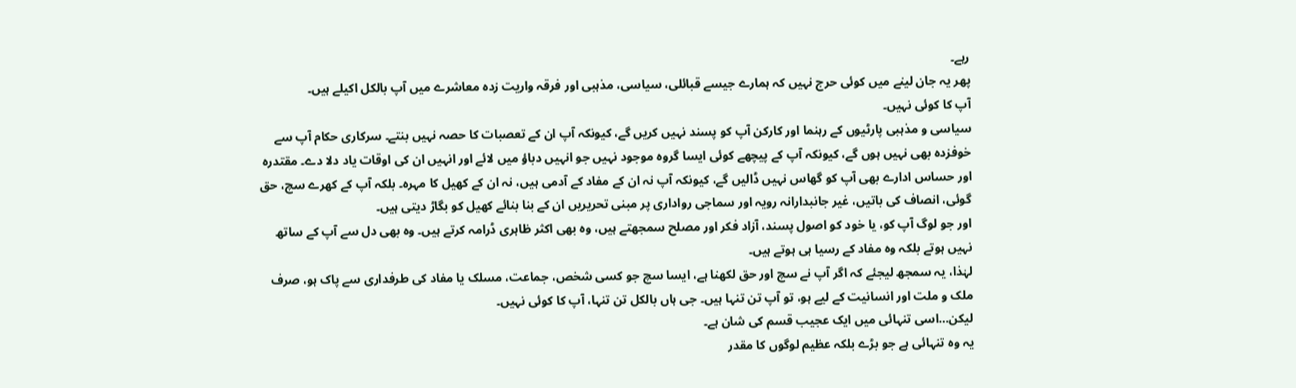رہے۔
پھر یہ جان لینے میں کوئی حرج نہیں کہ ہمارے جیسے قبائلی، سیاسی، مذہبی اور فرقہ واریت زدہ معاشرے میں آپ بالکل اکیلے ہیں۔
آپ کا کوئی نہیں۔
سیاسی و مذہبی پارٹیوں کے رہنما اور کارکن آپ کو پسند نہیں کریں گے، کیونکہ آپ ان کے تعصبات کا حصہ نہیں بنتے۔ سرکاری حکام آپ سے خوفزدہ بھی نہیں ہوں گے، کیونکہ آپ کے پیچھے کوئی ایسا گروہ موجود نہیں جو انہیں دباؤ میں لائے اور انہیں ان کی اوقات یاد دلا دے۔ مقتدرہ اور حساس ادارے بھی آپ کو گھاس نہیں ڈالیں گے، کیونکہ آپ نہ ان کے مفاد کے آدمی ہیں، نہ ان کے کھیل کا مہرہ۔ بلکہ آپ کے کھرے سچ، حق گوئی، انصاف کی باتیں، غیر جانبدارانہ رویہ اور سماجی رواداری پر مبنی تحریریں ان کے بنا بنائے کھیل کو بگاڑ دیتی ہیں۔
اور جو لوگ آپ کو، یا خود کو اصول پسند، آزاد فکر اور مصلح سمجھتے ہیں، وہ بھی اکثر ظاہری ڈرامہ کرتے ہیں۔ وہ بھی دل سے آپ کے ساتھ نہیں ہوتے بلکہ وہ مفاد کے رسیا ہی ہوتے ہیں۔
لہٰذا، یہ سمجھ لیجئے کہ اگر آپ نے سچ اور حق لکھنا ہے، ایسا سچ جو کسی شخص، جماعت، مسلک یا مفاد کی طرفداری سے پاک ہو، صرف ملک و ملت اور انسانیت کے لیے ہو، تو آپ تن تنہا ہیں۔ جی ہاں بالکل تن تنہا، آپ کا کوئی نہیں۔
لیکن…اسی تنہائی میں ایک عجیب قسم کی شان ہے۔
یہ وہ تنہائی ہے جو بڑے بلکہ عظیم لوگوں کا مقدر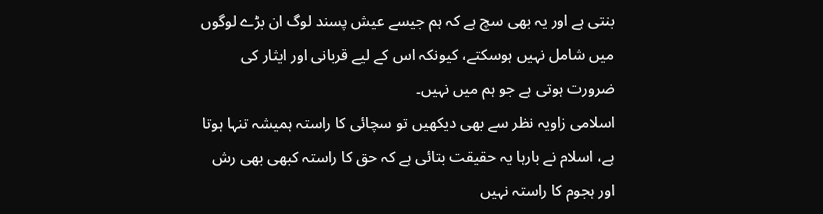بنتی ہے اور یہ بھی سچ ہے کہ ہم جیسے عیش پسند لوگ ان بڑے لوگوں میں شامل نہیں ہوسکتے، کیونکہ اس کے لیے قربانی اور ایثار کی ضرورت ہوتی ہے جو ہم میں نہیں۔
اسلامی زاویہ نظر سے بھی دیکھیں تو سچائی کا راستہ ہمیشہ تنہا ہوتا ہے، اسلام نے بارہا یہ حقیقت بتائی ہے کہ حق کا راستہ کبھی بھی رش اور ہجوم کا راستہ نہیں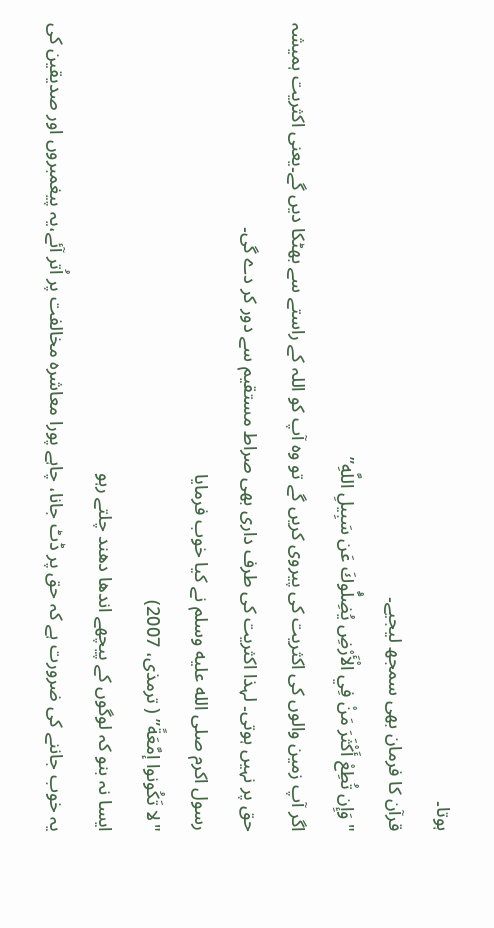ہوتا۔
قرآن کا فرمان بھی سمجھ لیجیے۔
"وَإِن تُطِعْ أَكْثَرَ مَنْ فِي الْأَرْضِ يُضِلُّوكَ عَن سَبِيلِ اللَّهِ”
اگر آپ زمین والوں کی اکثریت کی پیروی کریں گے تو وہ آپ کو اللہ کے راستے سے بھٹکا دیں گے۔یعنی اکثریت ہمیشہ حق پر نہیں ہوتی۔ لہذا اکثریت کی طرف داری بھی صراط مستقیم سے دور کر دے گی۔
رسول اکرم صلى الله عليه وسلم نے کیا خوب فرمایا
"لا تَكُونوا إمَّعَةً” ( ترمذی، 2007)
ایسا نہ بنو کہ لوگوں کے پیچھے اندھا دھند چلتے رہو
یہ خوب جاننے کی ضرورت ہے کہ حق پر ڈٹ جانا، چاہے پورا معاشرہ مخالفت پر اُتر آئے،یہ پیغمبروں اور صدیقین کی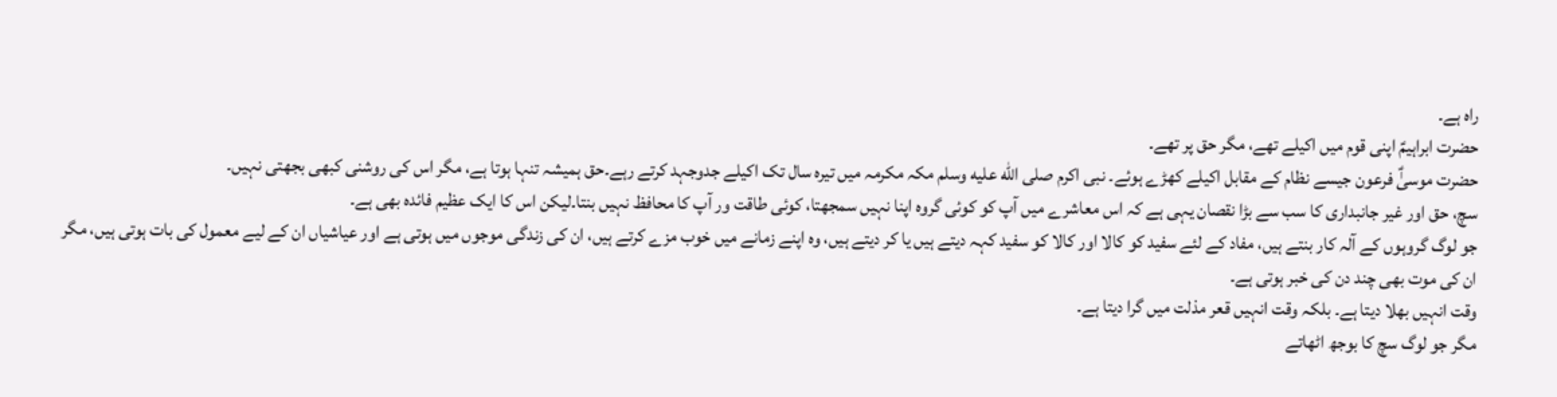راہ ہے۔
حضرت ابراہیمؑ اپنی قوم میں اکیلے تھے، مگر حق پر تھے۔
حضرت موسیٰؑ فرعون جیسے نظام کے مقابل اکیلے کھڑے ہوئے۔ نبی اکرم صلى الله عليه وسلم مکہ مکرمہ میں تیرہ سال تک اکیلے جدوجہد کرتے رہے۔حق ہمیشہ تنہا ہوتا ہے، مگر اس کی روشنی کبھی بجھتی نہیں۔
سچ، حق اور غیر جانبداری کا سب سے بڑا نقصان یہی ہے کہ اس معاشرے میں آپ کو کوئی گروہ اپنا نہیں سمجھتا، کوئی طاقت ور آپ کا محافظ نہیں بنتا۔لیکن اس کا ایک عظیم فائدہ بھی ہے۔
جو لوگ گروہوں کے آلہ کار بنتے ہیں، مفاد کے لئے سفید کو کالا اور کالا کو سفید کہہ دیتے ہیں یا کر دیتے ہیں، وہ اپنے زمانے میں خوب مزے کرتے ہیں، ان کی زندگی موجوں میں ہوتی ہے اور عیاشیاں ان کے لیے معمول کی بات ہوتی ہیں، مگر ان کی موت بھی چند دن کی خبر ہوتی ہے۔
وقت انہیں بھلا دیتا ہے۔ بلکہ وقت انہیں قعر مذلت میں گرا دیتا ہے۔
مگر جو لوگ سچ کا بوجھ اٹھاتے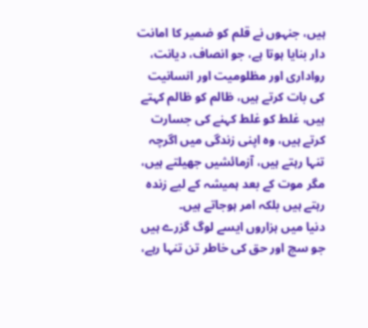ہیں، جنہوں نے قلم کو ضمیر کا امانت دار بنایا ہوتا ہے، جو انصاف، دیانت، رواداری اور مظلومیت اور انسانیت کی بات کرتے ہیں، ظالم کو ظالم کہتے ہیں، غلط کو غلط کہنے کی جسارت کرتے ہیں، وہ اپنی زندگی میں اگرچہ تنہا رہتے ہیں، آزمائشیں جھیلتے ہیں، مگر موت کے بعد ہمیشہ کے لیے زندہ رہتے ہیں بلکہ امر ہوجاتے ہیں۔
دنیا میں ہزاروں ایسے لوگ گزرے ہیں جو سچ اور حق کی خاطر تن تنہا رہے،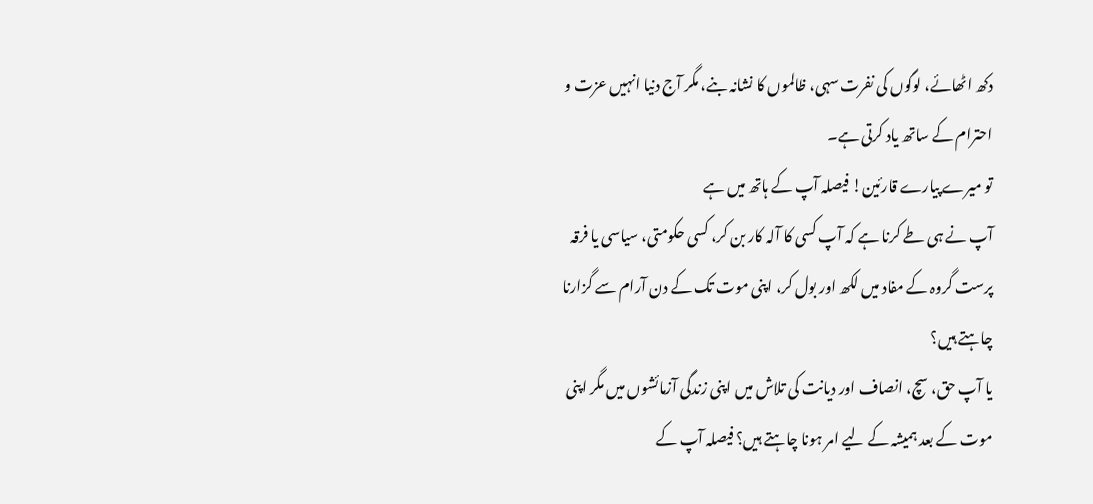دکھ اٹھائے، لوگوں کی نفرت سہی، ظالموں کا نشانہ بنے، مگر آج دنیا انہیں عزت و احترام کے ساتھ یاد کرتی ہے۔
تو میرے پیارے قارئین! فیصلہ آپ کے ہاتھ میں ہے
آپ نے ہی طے کرنا ہے کہ آپ کسی کا آلہ کار بن کر، کسی حکومتی، سیاسی یا فرقہ پرست گروہ کے مفاد میں لکھ اور بول کر، اپنی موت تک کے دن آرام سے گزارنا چاہتے ہیں؟
یا آپ حق، سچ، انصاف اور دیانت کی تلاش میں اپنی زندگی آزمائشوں میں مگر اپنی موت کے بعد ہمیشہ کے لیے امر ہونا چاہتے ہیں؟ فیصلہ آپ کے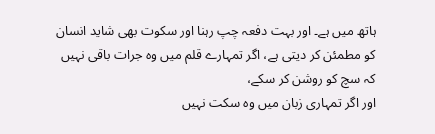ہاتھ میں ہے۔ اور بہت دفعہ چپ رہنا اور سکوت بھی شاید انسان کو مطمئن کر دیتی ہے، اگر تمہارے قلم میں وہ جرات باقی نہیں کہ سچ کو روشن کر سکے،
اور اگر تمہاری زبان میں وہ سکت نہیں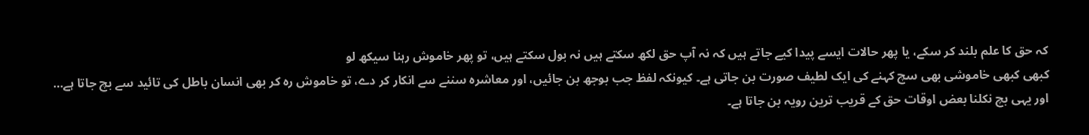کہ حق کا علم بلند کر سکے، یا پھر حالات ایسے پیدا کیے جاتے ہیں کہ نہ آپ حق لکھ سکتے ہیں نہ بول سکتے ہیں، تو پھر خاموش رہنا سیکھ لو
کبھی کبھی خاموشی بھی سچ کہنے کی ایک لطیف صورت بن جاتی ہے۔ کیونکہ لفظ جب بوجھ بن جائیں، اور معاشرہ سننے سے انکار کر دے، تو خاموش رہ کر بھی انسان باطل کی تائید سے بچ جاتا ہے…
اور یہی بچ نکلنا بعض اوقات حق کے قریب ترین رویہ بن جاتا ہے۔